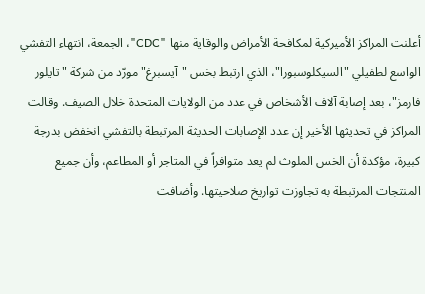أعلنت المراكز الأميركية لمكافحة الأمراض والوقاية منها "CDC"، الجمعة، انتهاء التفشي الواسع لطفيلي "السيكلوسبورا"، الذي ارتبط بخس "آيسبرغ" مورّد من شركة "تايلور فارمز"، بعد إصابة آلاف الأشخاص في عدد من الولايات المتحدة خلال الصيف. وقالت المراكز في تحديثها الأخير إن عدد الإصابات الحديثة المرتبطة بالتفشي انخفض بدرجة كبيرة، مؤكدة أن الخس الملوث لم يعد متوافراً في المتاجر أو المطاعم، وأن جميع المنتجات المرتبطة به تجاوزت تواريخ صلاحيتها. وأضافت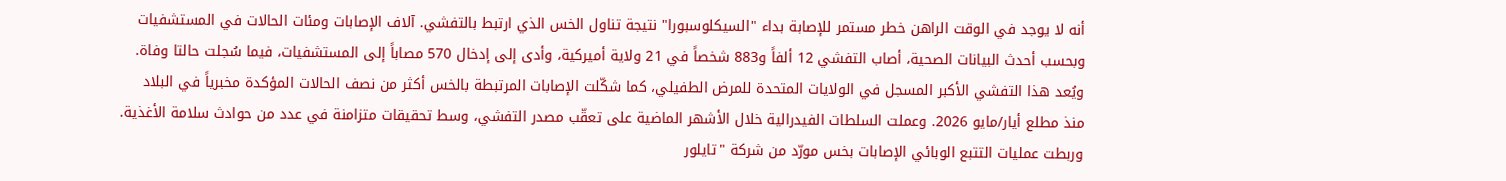أنه لا يوجد في الوقت الراهن خطر مستمر للإصابة بداء "السيكلوسبورا" نتيجة تناول الخس الذي ارتبط بالتفشي. آلاف الإصابات ومئات الحالات في المستشفيات وبحسب أحدث البيانات الصحية، أصاب التفشي 12 ألفاً و883 شخصاً في 21 ولاية أميركية، وأدى إلى إدخال 570 مصاباً إلى المستشفيات، فيما سُجلت حالتا وفاة. ويُعد هذا التفشي الأكبر المسجل في الولايات المتحدة للمرض الطفيلي، كما شكّلت الإصابات المرتبطة بالخس أكثر من نصف الحالات المؤكدة مخبرياً في البلاد منذ مطلع أيار/مايو 2026. وعملت السلطات الفيدرالية خلال الأشهر الماضية على تعقّب مصدر التفشي، وسط تحقيقات متزامنة في عدد من حوادث سلامة الأغذية. وربطت عمليات التتبع الوبائي الإصابات بخس مورّد من شركة "تايلور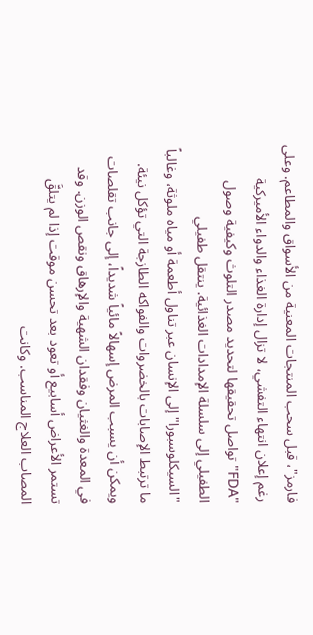فارمز"، قبل سحب المنتجات المعنية من الأسواق والمطاعم. وعلى رغم إعلان انتهاء التفشي، لا تزال إدارة الغذاء والدواء الأميركية "FDA" تواصل تحقيقها لتحديد مصدر التلوث وكيفية وصول الطفيلي إلى سلسلة الإمدادات الغذائية. ينتقل طفيلي "السيكلوسبورا" إلى الإنسان عبر تناول أطعمة أو مياه ملوثة، وغالباً ما ترتبط الإصابات بالخضروات والفواكه الطازجة التي تؤكل نيئة. ويمكن أن يسبب المرض إسهالاً مائياً شديداً، إلى جانب تقلصات في المعدة والغثيان وفقدان الشهية والإرهاق ونقص الوزن. وقد تستمر الأعراض أسابيع أو تعود بعد تحسن موقت إذا لم يتلقَّ المصاب العلاج المناسب. وكانت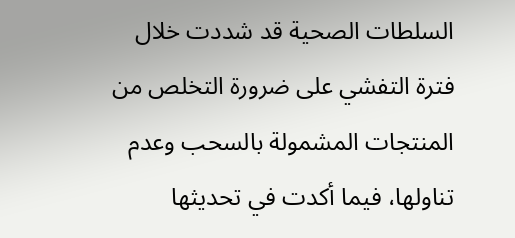السلطات الصحية قد شددت خلال فترة التفشي على ضرورة التخلص من المنتجات المشمولة بالسحب وعدم تناولها، فيما أكدت في تحديثها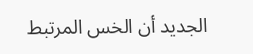الجديد أن الخس المرتبط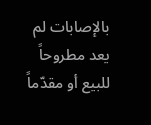بالإصابات لم يعد مطروحاً للبيع أو مقدّماً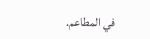في المطاعم.